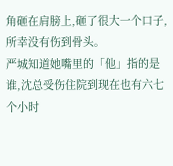角砸在肩膀上,砸了很大一个口子,所幸没有伤到骨头。
严城知道她嘴里的「他」指的是谁,沈总受伤住院到现在也有六七个小时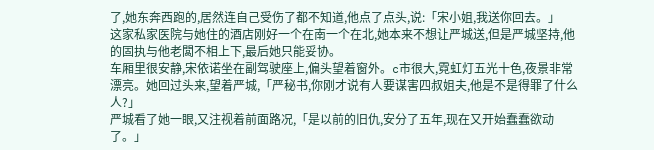了,她东奔西跑的,居然连自己受伤了都不知道,他点了点头,说:「宋小姐,我送你回去。」
这家私家医院与她住的酒店刚好一个在南一个在北,她本来不想让严城送,但是严城坚持,他的固执与他老闆不相上下,最后她只能妥协。
车厢里很安静,宋依诺坐在副驾驶座上,偏头望着窗外。c市很大,霓虹灯五光十色,夜景非常漂亮。她回过头来,望着严城,「严秘书,你刚才说有人要谋害四叔姐夫,他是不是得罪了什么人?」
严城看了她一眼,又注视着前面路况,「是以前的旧仇,安分了五年,现在又开始蠢蠢欲动了。」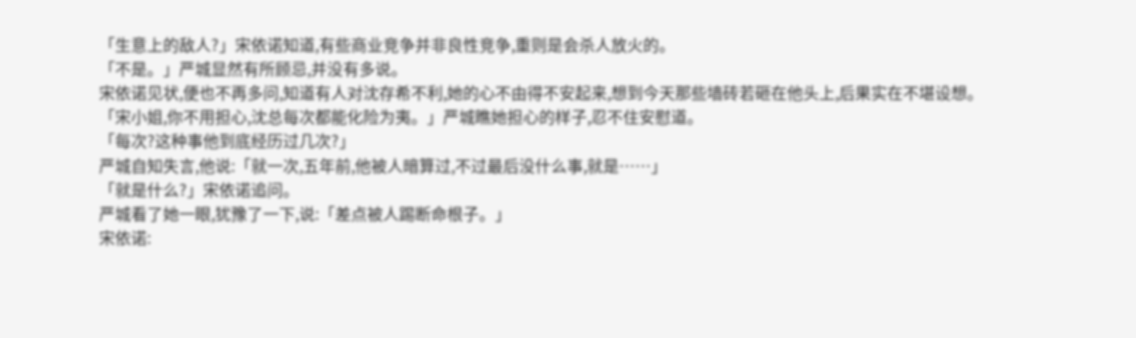「生意上的敌人?」宋依诺知道,有些商业竞争并非良性竞争,重则是会杀人放火的。
「不是。」严城显然有所顾忌,并没有多说。
宋依诺见状,便也不再多问,知道有人对沈存希不利,她的心不由得不安起来,想到今天那些墙砖若砸在他头上,后果实在不堪设想。
「宋小姐,你不用担心,沈总每次都能化险为夷。」严城瞧她担心的样子,忍不住安慰道。
「每次?这种事他到底经历过几次?」
严城自知失言,他说:「就一次,五年前,他被人暗算过,不过最后没什么事,就是……」
「就是什么?」宋依诺追问。
严城看了她一眼,犹豫了一下,说:「差点被人踢断命根子。」
宋依诺: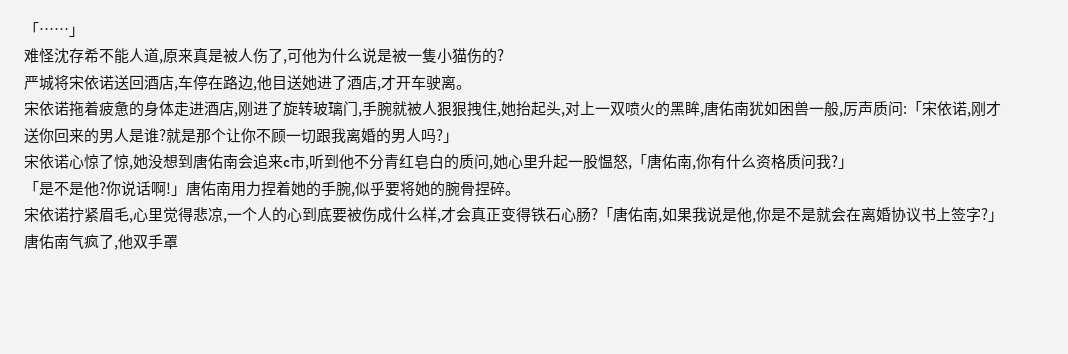「……」
难怪沈存希不能人道,原来真是被人伤了,可他为什么说是被一隻小猫伤的?
严城将宋依诺送回酒店,车停在路边,他目送她进了酒店,才开车驶离。
宋依诺拖着疲惫的身体走进酒店,刚进了旋转玻璃门,手腕就被人狠狠拽住,她抬起头,对上一双喷火的黑眸,唐佑南犹如困兽一般,厉声质问:「宋依诺,刚才送你回来的男人是谁?就是那个让你不顾一切跟我离婚的男人吗?」
宋依诺心惊了惊,她没想到唐佑南会追来c市,听到他不分青红皂白的质问,她心里升起一股愠怒,「唐佑南,你有什么资格质问我?」
「是不是他?你说话啊!」唐佑南用力捏着她的手腕,似乎要将她的腕骨捏碎。
宋依诺拧紧眉毛,心里觉得悲凉,一个人的心到底要被伤成什么样,才会真正变得铁石心肠?「唐佑南,如果我说是他,你是不是就会在离婚协议书上签字?」
唐佑南气疯了,他双手罩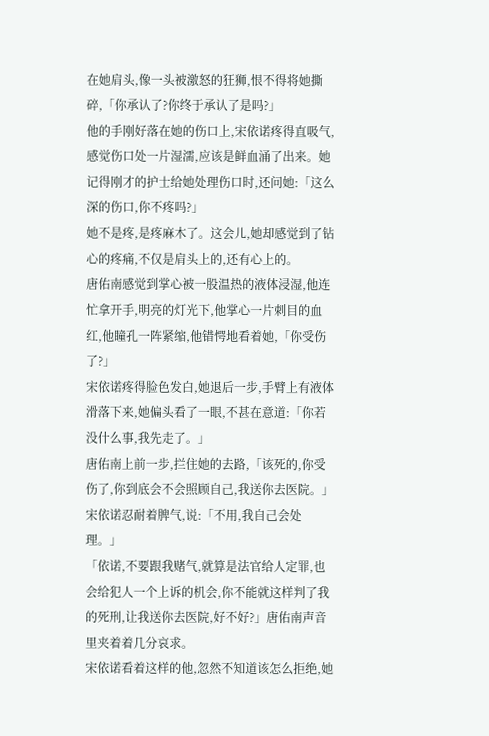在她肩头,像一头被激怒的狂狮,恨不得将她撕碎,「你承认了?你终于承认了是吗?」
他的手刚好落在她的伤口上,宋依诺疼得直吸气,感觉伤口处一片湿濡,应该是鲜血涌了出来。她记得刚才的护士给她处理伤口时,还问她:「这么深的伤口,你不疼吗?」
她不是疼,是疼麻木了。这会儿,她却感觉到了钻心的疼痛,不仅是肩头上的,还有心上的。
唐佑南感觉到掌心被一股温热的液体浸湿,他连忙拿开手,明亮的灯光下,他掌心一片刺目的血红,他瞳孔一阵紧缩,他错愕地看着她,「你受伤了?」
宋依诺疼得脸色发白,她退后一步,手臂上有液体滑落下来,她偏头看了一眼,不甚在意道:「你若没什么事,我先走了。」
唐佑南上前一步,拦住她的去路,「该死的,你受伤了,你到底会不会照顾自己,我送你去医院。」
宋依诺忍耐着脾气,说:「不用,我自己会处理。」
「依诺,不要跟我赌气,就算是法官给人定罪,也会给犯人一个上诉的机会,你不能就这样判了我的死刑,让我送你去医院,好不好?」唐佑南声音里夹着着几分哀求。
宋依诺看着这样的他,忽然不知道该怎么拒绝,她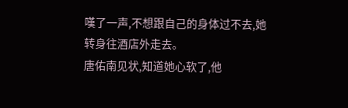嘆了一声,不想跟自己的身体过不去,她转身往酒店外走去。
唐佑南见状,知道她心软了,他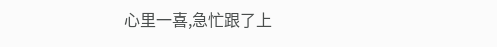心里一喜,急忙跟了上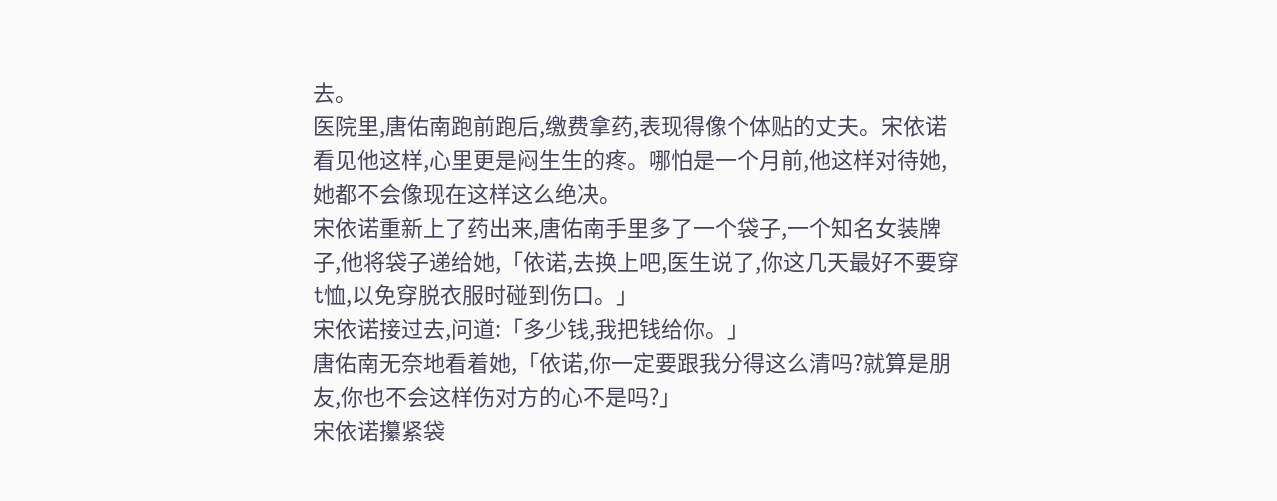去。
医院里,唐佑南跑前跑后,缴费拿药,表现得像个体贴的丈夫。宋依诺看见他这样,心里更是闷生生的疼。哪怕是一个月前,他这样对待她,她都不会像现在这样这么绝决。
宋依诺重新上了药出来,唐佑南手里多了一个袋子,一个知名女装牌子,他将袋子递给她,「依诺,去换上吧,医生说了,你这几天最好不要穿t恤,以免穿脱衣服时碰到伤口。」
宋依诺接过去,问道:「多少钱,我把钱给你。」
唐佑南无奈地看着她,「依诺,你一定要跟我分得这么清吗?就算是朋友,你也不会这样伤对方的心不是吗?」
宋依诺攥紧袋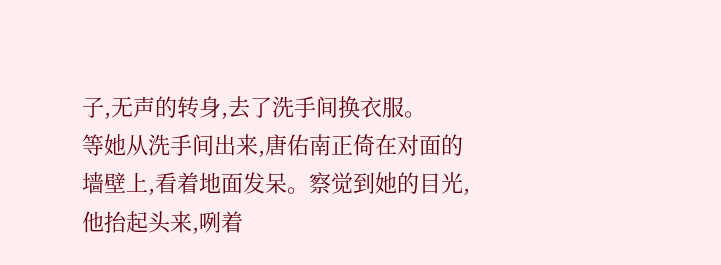子,无声的转身,去了洗手间换衣服。
等她从洗手间出来,唐佑南正倚在对面的墙壁上,看着地面发呆。察觉到她的目光,他抬起头来,咧着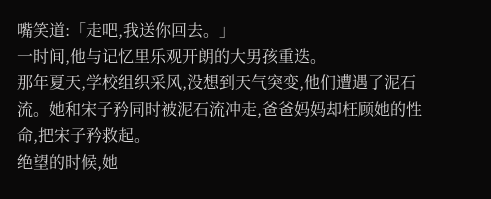嘴笑道:「走吧,我送你回去。」
一时间,他与记忆里乐观开朗的大男孩重迭。
那年夏天,学校组织采风,没想到天气突变,他们遭遇了泥石流。她和宋子矜同时被泥石流冲走,爸爸妈妈却枉顾她的性命,把宋子矜救起。
绝望的时候,她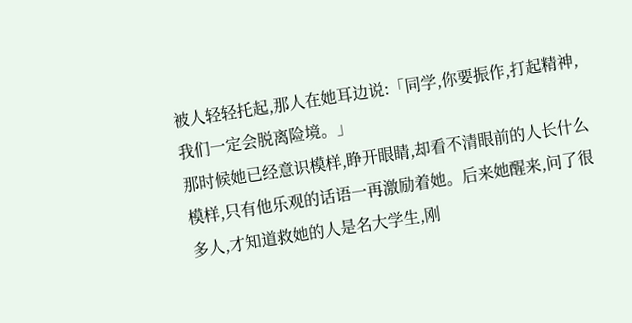被人轻轻托起,那人在她耳边说:「同学,你要振作,打起精神,我们一定会脱离险境。」
那时候她已经意识模样,睁开眼睛,却看不清眼前的人长什么模样,只有他乐观的话语一再激励着她。后来她醒来,问了很多人,才知道救她的人是名大学生,刚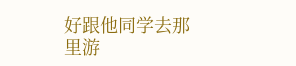好跟他同学去那里游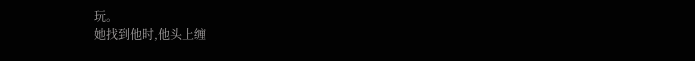玩。
她找到他时,他头上缠